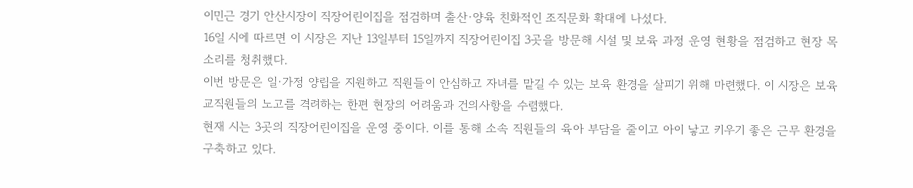이민근 경기 안산시장이 직장어린이집을 점검하며 출산·양육 친화적인 조직문화 확대에 나섰다.
16일 시에 따르면 이 시장은 지난 13일부터 15일까지 직장어린이집 3곳을 방문해 시설 및 보육 과정 운영 현황을 점검하고 현장 목소리를 청취했다.
이번 방문은 일·가정 양립을 지원하고 직원들이 안심하고 자녀를 맡길 수 있는 보육 환경을 살피기 위해 마련했다. 이 시장은 보육 교직원들의 노고를 격려하는 한편 현장의 어려움과 건의사항을 수렴했다.
현재 시는 3곳의 직장어린이집을 운영 중이다. 이를 통해 소속 직원들의 육아 부담을 줄이고 아이 낳고 키우기 좋은 근무 환경을 구축하고 있다.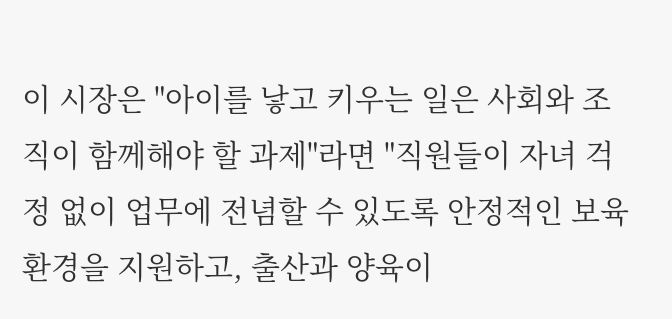이 시장은 "아이를 낳고 키우는 일은 사회와 조직이 함께해야 할 과제"라면 "직원들이 자녀 걱정 없이 업무에 전념할 수 있도록 안정적인 보육환경을 지원하고, 출산과 양육이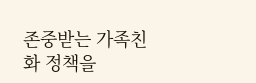존중받는 가족친화 정책을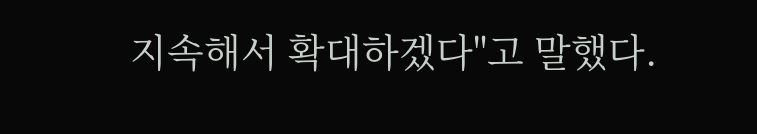지속해서 확대하겠다"고 말했다.